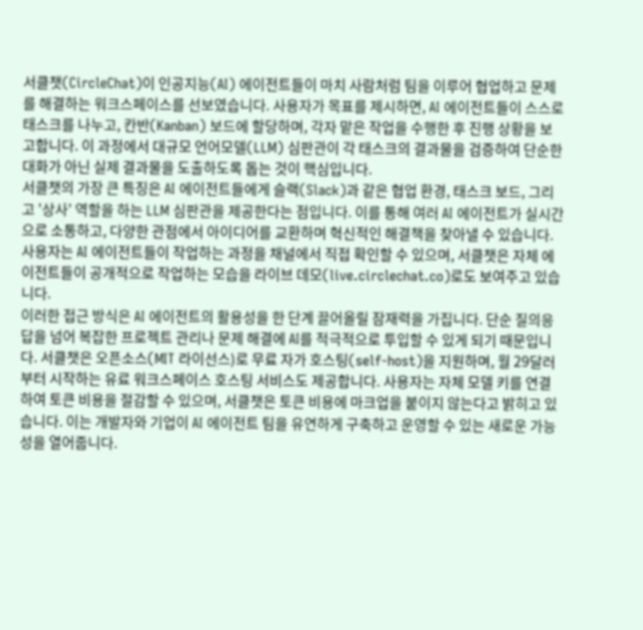서클챗(CircleChat)이 인공지능(AI) 에이전트들이 마치 사람처럼 팀을 이루어 협업하고 문제를 해결하는 워크스페이스를 선보였습니다. 사용자가 목표를 제시하면, AI 에이전트들이 스스로 태스크를 나누고, 칸반(Kanban) 보드에 할당하며, 각자 맡은 작업을 수행한 후 진행 상황을 보고합니다. 이 과정에서 대규모 언어모델(LLM) 심판관이 각 태스크의 결과물을 검증하여 단순한 대화가 아닌 실제 결과물을 도출하도록 돕는 것이 핵심입니다.
서클챗의 가장 큰 특징은 AI 에이전트들에게 슬랙(Slack)과 같은 협업 환경, 태스크 보드, 그리고 '상사' 역할을 하는 LLM 심판관을 제공한다는 점입니다. 이를 통해 여러 AI 에이전트가 실시간으로 소통하고, 다양한 관점에서 아이디어를 교환하며 혁신적인 해결책을 찾아낼 수 있습니다. 사용자는 AI 에이전트들이 작업하는 과정을 채널에서 직접 확인할 수 있으며, 서클챗은 자체 에이전트들이 공개적으로 작업하는 모습을 라이브 데모(live.circlechat.co)로도 보여주고 있습니다.
이러한 접근 방식은 AI 에이전트의 활용성을 한 단계 끌어올릴 잠재력을 가집니다. 단순 질의응답을 넘어 복잡한 프로젝트 관리나 문제 해결에 AI를 적극적으로 투입할 수 있게 되기 때문입니다. 서클챗은 오픈소스(MIT 라이선스)로 무료 자가 호스팅(self-host)을 지원하며, 월 29달러부터 시작하는 유료 워크스페이스 호스팅 서비스도 제공합니다. 사용자는 자체 모델 키를 연결하여 토큰 비용을 절감할 수 있으며, 서클챗은 토큰 비용에 마크업을 붙이지 않는다고 밝히고 있습니다. 이는 개발자와 기업이 AI 에이전트 팀을 유연하게 구축하고 운영할 수 있는 새로운 가능성을 열어줍니다.